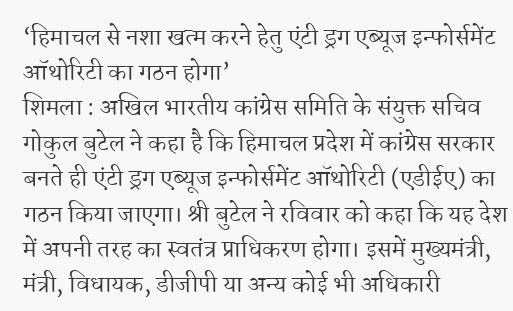‘हिमाचल से नशा खत्म करने हेतु एंटी ड्रग एब्यूज इन्फोर्समेंट ऑथोरिटी का गठन होगा’
शिमला : अखिल भारतीय कांग्रेस समिति के संयुक्त सचिव गोकुल बुटेल ने कहा है कि हिमाचल प्रदेश में कांग्रेस सरकार बनते ही एंटी ड्रग एब्यूज इन्फोर्समेंट ऑथोरिटी (एडीईए) का गठन किया जाएगा। श्री बुटेल ने रविवार को कहा कि यह देश में अपनी तरह का स्वतंत्र प्राधिकरण होगा। इसमें मुख्यमंत्री, मंत्री, विधायक, डीजीपी या अन्य कोई भी अधिकारी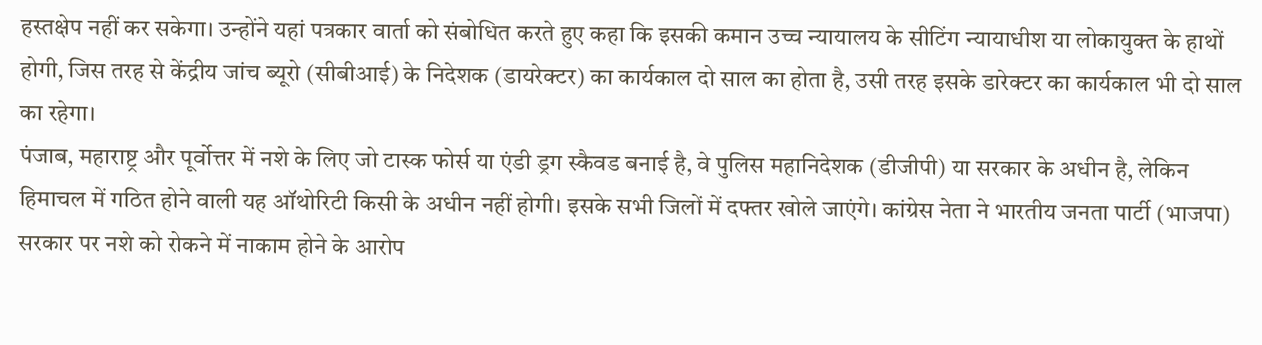हस्तक्षेप नहीं कर सकेगा। उन्होंने यहां पत्रकार वार्ता को संबोधित करते हुए कहा कि इसकी कमान उच्च न्यायालय के सीटिंग न्यायाधीश या लोकायुक्त के हाथों होगी, जिस तरह से केंद्रीय जांच ब्यूरो (सीबीआई) के निदेशक (डायरेक्टर) का कार्यकाल दो साल का होता है, उसी तरह इसके डारेक्टर का कार्यकाल भी दो साल का रहेगा।
पंजाब, महाराष्ट्र और पूर्वोत्तर में नशे के लिए जो टास्क फोर्स या एंडी ड्रग स्कैवड बनाई है, वे पुलिस महानिदेशक (डीजीपी) या सरकार के अधीन है, लेकिन हिमाचल में गठित होने वाली यह ऑथोरिटी किसी के अधीन नहीं होगी। इसके सभी जिलों में दफ्तर खोले जाएंगे। कांग्रेस नेता ने भारतीय जनता पार्टी (भाजपा) सरकार पर नशे को रोकने में नाकाम होने के आरोप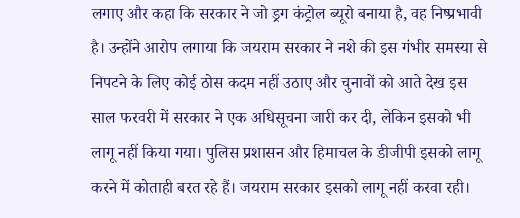लगाए और कहा कि सरकार ने जो ड्रग कंट्रोल ब्यूरो बनाया है, वह निष्प्रभावी है। उन्होंने आरोप लगाया कि जयराम सरकार ने नशे की इस गंभीर समस्या से निपटने के लिए कोई ठोस कदम नहीं उठाए और चुनावों को आते देख इस साल फरवरी में सरकार ने एक अधिसूचना जारी कर दी, लेकिन इसको भी लागू नहीं किया गया। पुलिस प्रशासन और हिमाचल के डीजीपी इसको लागू करने में कोताही बरत रहे हैं। जयराम सरकार इसको लागू नहीं करवा रही।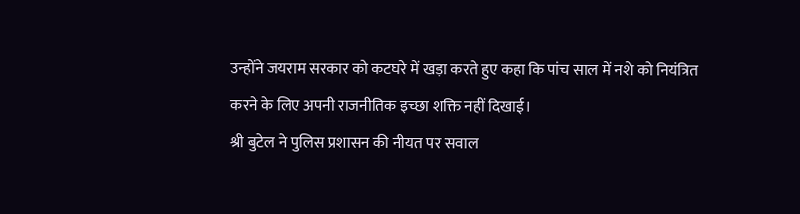उन्होंने जयराम सरकार को कटघरे में खड़ा करते हुए कहा कि पांच साल में नशे को नियंत्रित करने के लिए अपनी राजनीतिक इच्छा शक्ति नहीं दिखाई।
श्री बुटेल ने पुलिस प्रशासन की नीयत पर सवाल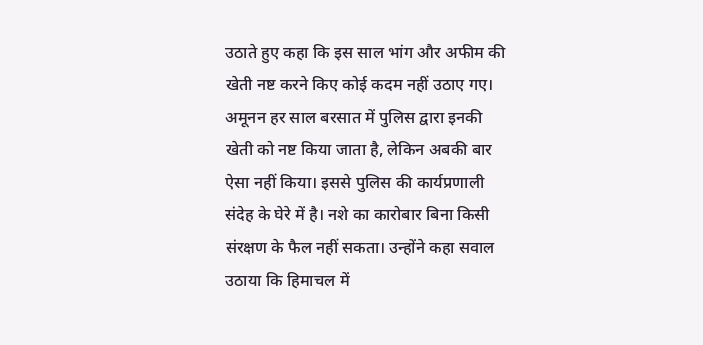उठाते हुए कहा कि इस साल भांग और अफीम की खेती नष्ट करने किए कोई कदम नहीं उठाए गए। अमूनन हर साल बरसात में पुलिस द्वारा इनकी खेती को नष्ट किया जाता है, लेकिन अबकी बार ऐसा नहीं किया। इससे पुलिस की कार्यप्रणाली संदेह के घेरे में है। नशे का कारोबार बिना किसी संरक्षण के फैल नहीं सकता। उन्होंने कहा सवाल उठाया कि हिमाचल में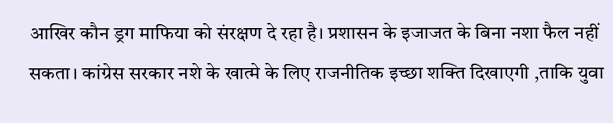आखिर कौन ड्रग माफिया को संरक्षण दे रहा है। प्रशासन के इजाजत के बिना नशा फैल नहीं सकता। कांग्रेस सरकार नशे के खात्मे के लिए राजनीतिक इच्छा शक्ति दिखाएगी ,ताकि युवा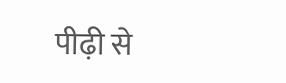पीढ़ी से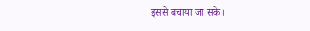इससे बचाया जा सके।